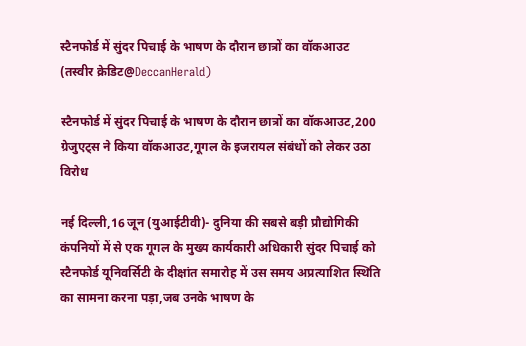स्टैनफोर्ड में सुंदर पिचाई के भाषण के दौरान छात्रों का वॉकआउट (तस्वीर क्रेडिट@DeccanHerald)

स्टैनफोर्ड में सुंदर पिचाई के भाषण के दौरान छात्रों का वॉकआउट,200 ग्रेजुएट्स ने किया वॉकआउट,गूगल के इजरायल संबंधों को लेकर उठा विरोध

नई दिल्ली,16 जून (युआईटीवी)- दुनिया की सबसे बड़ी प्रौद्योगिकी कंपनियों में से एक गूगल के मुख्य कार्यकारी अधिकारी सुंदर पिचाई को स्टैनफोर्ड यूनिवर्सिटी के दीक्षांत समारोह में उस समय अप्रत्याशित स्थिति का सामना करना पड़ा,जब उनके भाषण के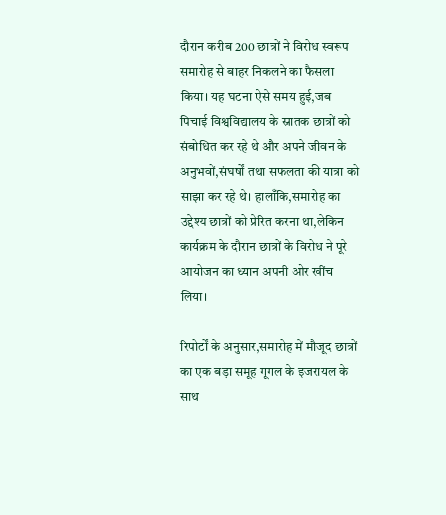दौरान करीब 200 छात्रों ने विरोध स्वरूप समारोह से बाहर निकलने का फैसला किया। यह घटना ऐसे समय हुई,जब पिचाई विश्वविद्यालय के स्नातक छात्रों को संबोधित कर रहे थे और अपने जीवन के अनुभवों,संघर्षों तथा सफलता की यात्रा को साझा कर रहे थे। हालाँकि,समारोह का उद्देश्य छात्रों को प्रेरित करना था,लेकिन कार्यक्रम के दौरान छात्रों के विरोध ने पूरे आयोजन का ध्यान अपनी ओर खींच लिया।

रिपोर्टों के अनुसार,समारोह में मौजूद छात्रों का एक बड़ा समूह गूगल के इजरायल के साथ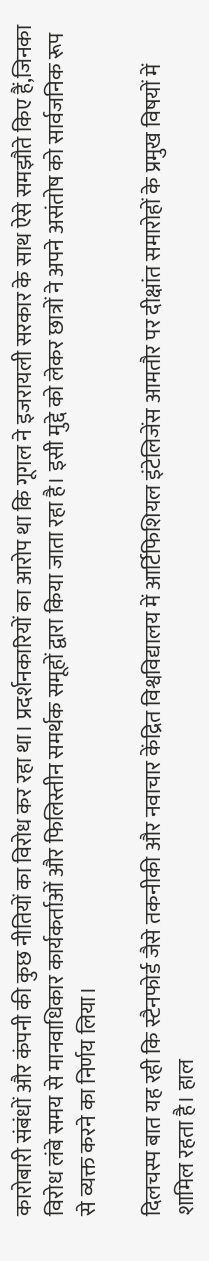कारोबारी संबंधों और कंपनी की कुछ नीतियों का विरोध कर रहा था। प्रदर्शनकारियों का आरोप था कि गूगल ने इजरायली सरकार के साथ ऐसे समझौते किए हैं,जिनका विरोध लंबे समय से मानवाधिकार कार्यकर्ताओं और फिलिस्तीन समर्थक समूहों द्वारा किया जाता रहा है। इसी मुद्दे को लेकर छात्रों ने अपने असंतोष को सार्वजनिक रूप से व्यक्त करने का निर्णय लिया।

दिलचस्प बात यह रही कि स्टैनफोर्ड जैसे तकनीकी और नवाचार केंद्रित विश्वविद्यालय में आर्टिफिशियल इंटेलिजेंस आमतौर पर दीक्षांत समारोहों के प्रमुख विषयों में शामिल रहता है। हाल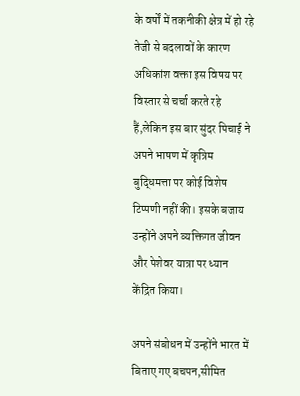के वर्षों में तकनीकी क्षेत्र में हो रहे तेजी से बदलावों के कारण अधिकांश वक्ता इस विषय पर विस्तार से चर्चा करते रहे हैं,लेकिन इस बार सुंदर पिचाई ने अपने भाषण में कृत्रिम बुद्धिमत्ता पर कोई विशेष टिप्पणी नहीं की। इसके बजाय उन्होंने अपने व्यक्तिगत जीवन और पेशेवर यात्रा पर ध्यान केंद्रित किया।

अपने संबोधन में उन्होंने भारत में बिताए गए बचपन,सीमित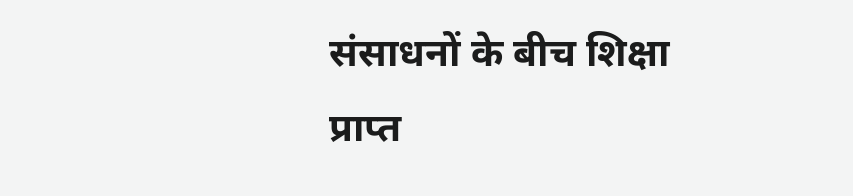संसाधनों के बीच शिक्षा प्राप्त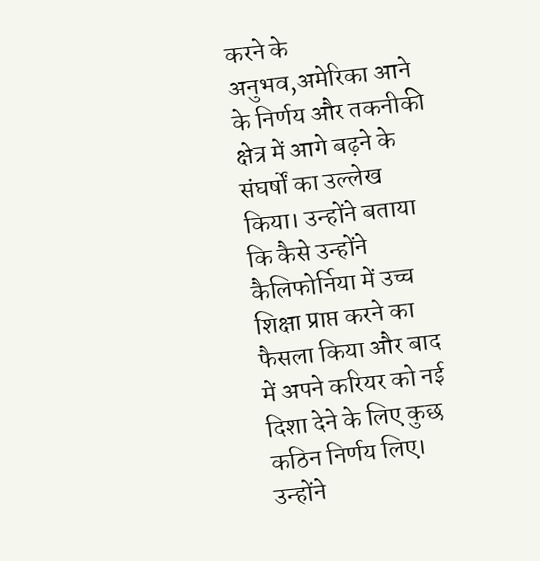करने के अनुभव,अमेरिका आने के निर्णय और तकनीकी क्षेत्र में आगे बढ़ने के संघर्षों का उल्लेख किया। उन्होंने बताया कि कैसे उन्होंने कैलिफोर्निया में उच्च शिक्षा प्राप्त करने का फैसला किया और बाद में अपने करियर को नई दिशा देने के लिए कुछ कठिन निर्णय लिए। उन्होंने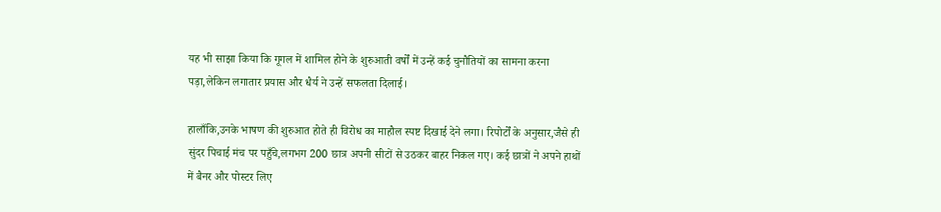यह भी साझा किया कि गूगल में शामिल होने के शुरुआती वर्षों में उन्हें कई चुनौतियों का सामना करना पड़ा,लेकिन लगातार प्रयास और धैर्य ने उन्हें सफलता दिलाई।

हालाँकि,उनके भाषण की शुरुआत होते ही विरोध का माहौल स्पष्ट दिखाई देने लगा। रिपोर्टों के अनुसार,जैसे ही सुंदर पिचाई मंच पर पहुँचे,लगभग 200 छात्र अपनी सीटों से उठकर बाहर निकल गए। कई छात्रों ने अपने हाथों में बैनर और पोस्टर लिए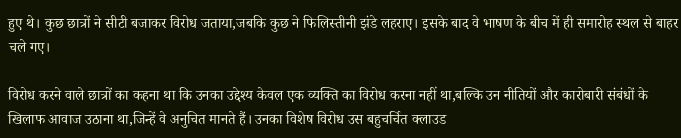हुए थे। कुछ छात्रों ने सीटी बजाकर विरोध जताया,जबकि कुछ ने फिलिस्तीनी झंडे लहराए। इसके बाद वे भाषण के बीच में ही समारोह स्थल से बाहर चले गए।

विरोध करने वाले छात्रों का कहना था कि उनका उद्देश्य केवल एक व्यक्ति का विरोध करना नहीं था,बल्कि उन नीतियों और कारोबारी संबंधों के खिलाफ आवाज उठाना था,जिन्हें वे अनुचित मानते हैं। उनका विशेष विरोध उस बहुचर्चित क्लाउड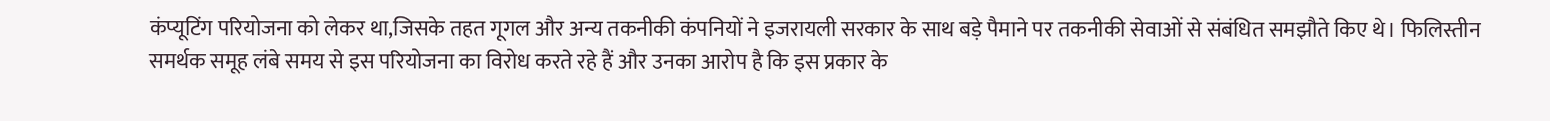कंप्यूटिंग परियोजना को लेकर था,जिसके तहत गूगल और अन्य तकनीकी कंपनियों ने इजरायली सरकार के साथ बड़े पैमाने पर तकनीकी सेवाओं से संबंधित समझौते किए थे। फिलिस्तीन समर्थक समूह लंबे समय से इस परियोजना का विरोध करते रहे हैं और उनका आरोप है कि इस प्रकार के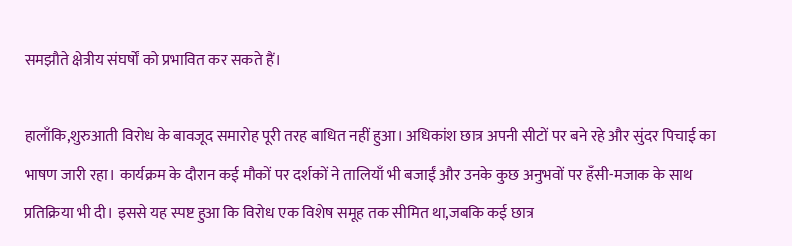समझौते क्षेत्रीय संघर्षों को प्रभावित कर सकते हैं।

हालाँकि,शुरुआती विरोध के बावजूद समारोह पूरी तरह बाधित नहीं हुआ। अधिकांश छात्र अपनी सीटों पर बने रहे और सुंदर पिचाई का भाषण जारी रहा। कार्यक्रम के दौरान कई मौकों पर दर्शकों ने तालियाँ भी बजाईं और उनके कुछ अनुभवों पर हँसी-मजाक के साथ प्रतिक्रिया भी दी। इससे यह स्पष्ट हुआ कि विरोध एक विशेष समूह तक सीमित था,जबकि कई छात्र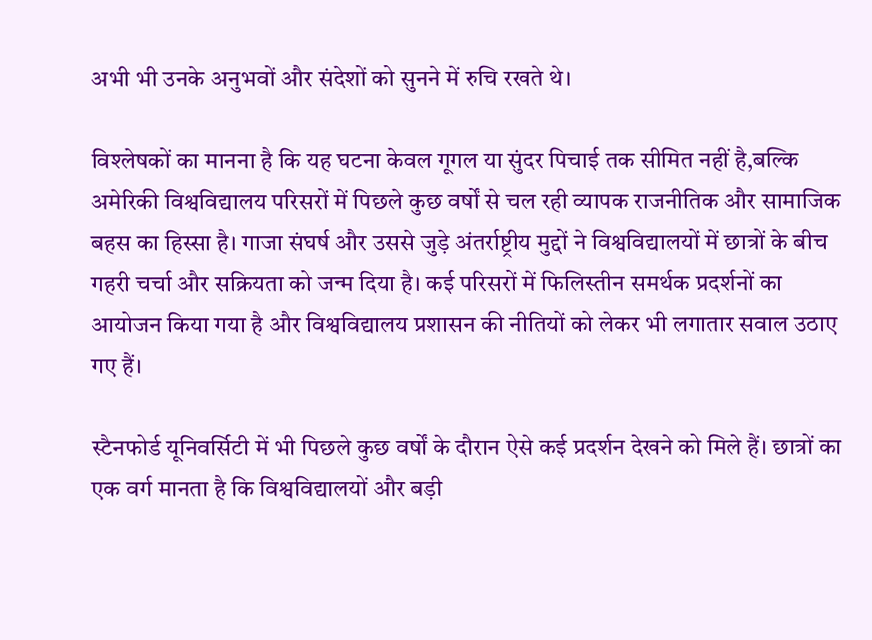अभी भी उनके अनुभवों और संदेशों को सुनने में रुचि रखते थे।

विश्लेषकों का मानना है कि यह घटना केवल गूगल या सुंदर पिचाई तक सीमित नहीं है,बल्कि अमेरिकी विश्वविद्यालय परिसरों में पिछले कुछ वर्षों से चल रही व्यापक राजनीतिक और सामाजिक बहस का हिस्सा है। गाजा संघर्ष और उससे जुड़े अंतर्राष्ट्रीय मुद्दों ने विश्वविद्यालयों में छात्रों के बीच गहरी चर्चा और सक्रियता को जन्म दिया है। कई परिसरों में फिलिस्तीन समर्थक प्रदर्शनों का आयोजन किया गया है और विश्वविद्यालय प्रशासन की नीतियों को लेकर भी लगातार सवाल उठाए गए हैं।

स्टैनफोर्ड यूनिवर्सिटी में भी पिछले कुछ वर्षों के दौरान ऐसे कई प्रदर्शन देखने को मिले हैं। छात्रों का एक वर्ग मानता है कि विश्वविद्यालयों और बड़ी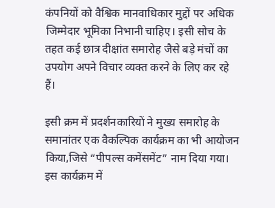कंपनियों को वैश्विक मानवाधिकार मुद्दों पर अधिक जिम्मेदार भूमिका निभानी चाहिए। इसी सोच के तहत कई छात्र दीक्षांत समारोह जैसे बड़े मंचों का उपयोग अपने विचार व्यक्त करने के लिए कर रहे हैं।

इसी क्रम में प्रदर्शनकारियों ने मुख्य समारोह के समानांतर एक वैकल्पिक कार्यक्रम का भी आयोजन किया,जिसे “पीपल्स कमेंसमेंट” नाम दिया गया। इस कार्यक्रम में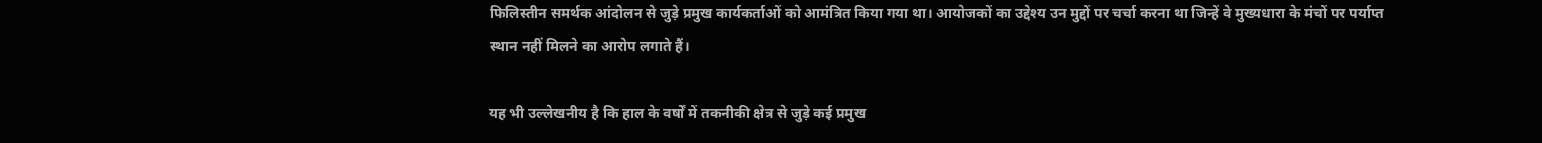फिलिस्तीन समर्थक आंदोलन से जुड़े प्रमुख कार्यकर्ताओं को आमंत्रित किया गया था। आयोजकों का उद्देश्य उन मुद्दों पर चर्चा करना था जिन्हें वे मुख्यधारा के मंचों पर पर्याप्त स्थान नहीं मिलने का आरोप लगाते हैं।

यह भी उल्लेखनीय है कि हाल के वर्षों में तकनीकी क्षेत्र से जुड़े कई प्रमुख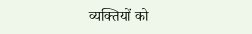व्यक्तियों को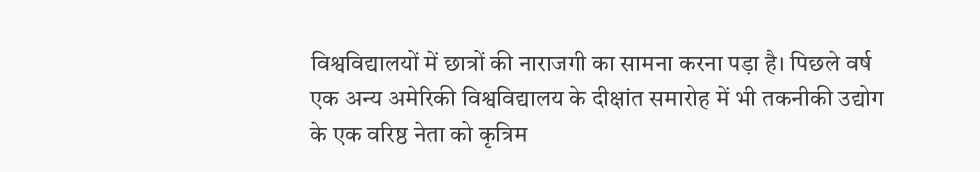विश्वविद्यालयों में छात्रों की नाराजगी का सामना करना पड़ा है। पिछले वर्ष एक अन्य अमेरिकी विश्वविद्यालय के दीक्षांत समारोह में भी तकनीकी उद्योग के एक वरिष्ठ नेता को कृत्रिम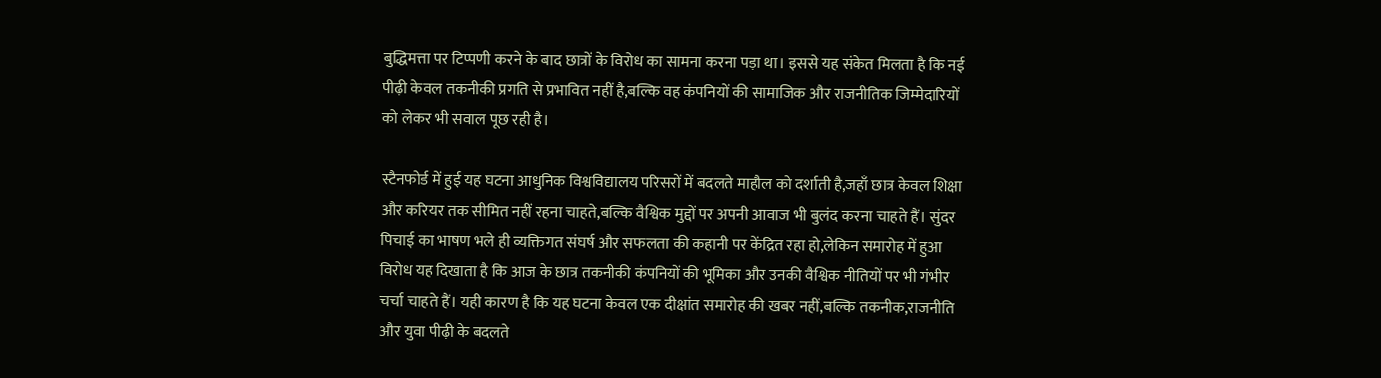बुद्धिमत्ता पर टिप्पणी करने के बाद छात्रों के विरोध का सामना करना पड़ा था। इससे यह संकेत मिलता है कि नई पीढ़ी केवल तकनीकी प्रगति से प्रभावित नहीं है,बल्कि वह कंपनियों की सामाजिक और राजनीतिक जिम्मेदारियों को लेकर भी सवाल पूछ रही है।

स्टैनफोर्ड में हुई यह घटना आधुनिक विश्वविद्यालय परिसरों में बदलते माहौल को दर्शाती है,जहाँ छात्र केवल शिक्षा और करियर तक सीमित नहीं रहना चाहते,बल्कि वैश्विक मुद्दों पर अपनी आवाज भी बुलंद करना चाहते हैं। सुंदर पिचाई का भाषण भले ही व्यक्तिगत संघर्ष और सफलता की कहानी पर केंद्रित रहा हो,लेकिन समारोह में हुआ विरोध यह दिखाता है कि आज के छात्र तकनीकी कंपनियों की भूमिका और उनकी वैश्विक नीतियों पर भी गंभीर चर्चा चाहते हैं। यही कारण है कि यह घटना केवल एक दीक्षांत समारोह की खबर नहीं,बल्कि तकनीक,राजनीति और युवा पीढ़ी के बदलते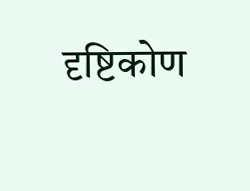दृष्टिकोण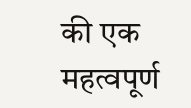की एक महत्वपूर्ण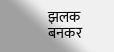झलक बनकर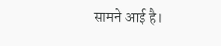सामने आई है।